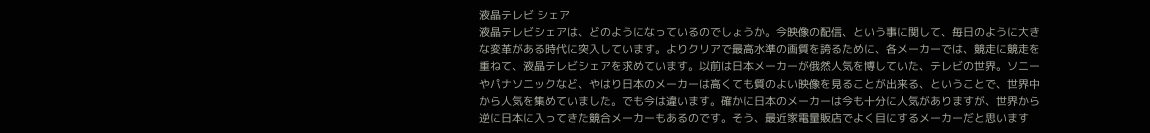液晶テレビ シェア
液晶テレビシェアは、どのようになっているのでしょうか。今映像の配信、という事に関して、毎日のように大きな変革がある時代に突入しています。よりクリアで最高水準の画質を誇るために、各メーカーでは、競走に競走を重ねて、液晶テレビシェアを求めています。以前は日本メーカーが俄然人気を博していた、テレビの世界。ソニーやパナソニックなど、やはり日本のメーカーは高くても質のよい映像を見ることが出来る、ということで、世界中から人気を集めていました。でも今は違います。確かに日本のメーカーは今も十分に人気がありますが、世界から逆に日本に入ってきた競合メーカーもあるのです。そう、最近家電量販店でよく目にするメーカーだと思います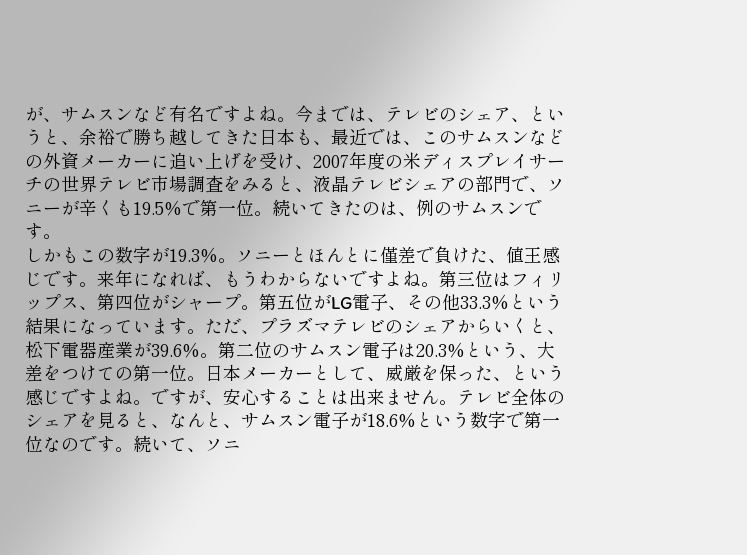が、サムスンなど有名ですよね。今までは、テレビのシェア、というと、余裕で勝ち越してきた日本も、最近では、このサムスンなどの外資メーカーに追い上げを受け、2007年度の米ディスプレイサーチの世界テレビ市場調査をみると、液晶テレビシェアの部門で、ソニーが辛くも19.5%で第一位。続いてきたのは、例のサムスンです。
しかもこの数字が19.3%。ソニーとほんとに僅差で負けた、値王感じです。来年になれば、もうわからないですよね。第三位はフィリップス、第四位がシャープ。第五位がLG電子、その他33.3%という結果になっています。ただ、プラズマテレビのシェアからいくと、松下電器産業が39.6%。第二位のサムスン電子は20.3%という、大差をつけての第一位。日本メーカーとして、威厳を保った、という感じですよね。ですが、安心することは出来ません。テレビ全体のシェアを見ると、なんと、サムスン電子が18.6%という数字で第一位なのです。続いて、ソニ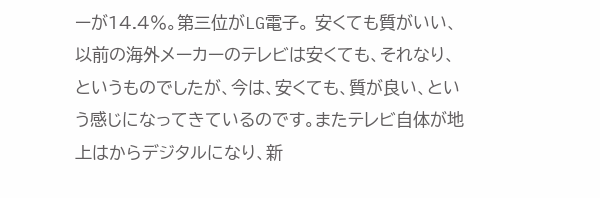ーが14.4%。第三位がLG電子。 安くても質がいい、以前の海外メーカーのテレビは安くても、それなり、というものでしたが、今は、安くても、質が良い、という感じになってきているのです。またテレビ自体が地上はからデジタルになり、新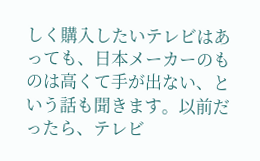しく購入したいテレビはあっても、日本メーカーのものは高くて手が出ない、という話も聞きます。以前だったら、テレビ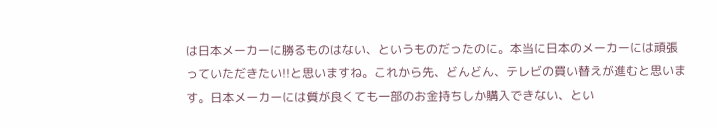は日本メーカーに勝るものはない、というものだったのに。本当に日本のメーカーには頑張っていただきたい!!と思いますね。これから先、どんどん、テレビの買い替えが進むと思います。日本メーカーには質が良くても一部のお金持ちしか購入できない、とい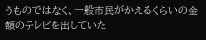うものではなく、一般市民がかえるくらいの金額のテレビを出していた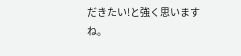だきたい!と強く思いますね。